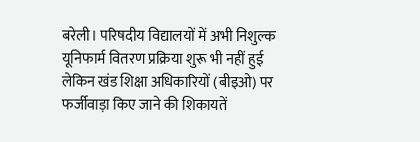बरेली। परिषदीय विद्यालयों में अभी निशुल्क यूनिफार्म वितरण प्रक्रिया शुरू भी नहीं हुई लेकिन खंड शिक्षा अधिकारियों (बीइओ) पर फर्जीवाड़ा किए जाने की शिकायतें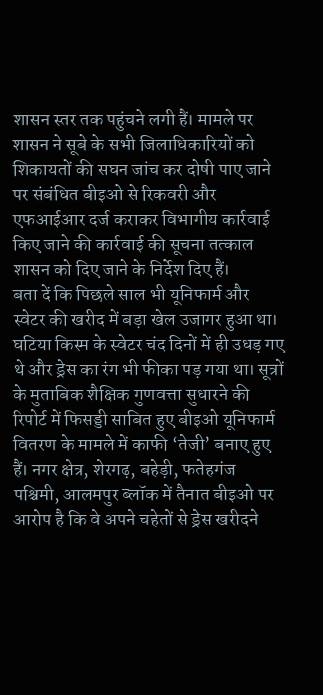शासन स्तर तक पहुंचने लगी हैं। मामले पर शासन ने सूबे के सभी जिलाधिकारियों को शिकायतों की सघन जांच कर दोषी पाए जाने पर संबंधित बीइओ से रिकवरी और एफआईआर दर्ज कराकर विभागीय कार्रवाई किए जाने की कार्रवाई की सूचना तत्काल शासन को दिए जाने के निर्देश दिए हैं।
बता दें कि पिछले साल भी यूनिफार्म और स्वेटर की खरीद में बड़ा खेल उजागर हुआ था। घटिया किस्म के स्वेटर चंद दिनों में ही उधड़ गए थे और ड्रेस का रंग भी फीका पड़ गया था। सूत्रों के मुताबिक शैक्षिक गुणवत्ता सुधारने की रिपोर्ट में फिसड्डी साबित हुए बीइओ यूनिफार्म वितरण के मामले में काफी ‘तेजी’ बनाए हुए हैं। नगर क्षेत्र, शेरगढ़, बहेड़ी, फतेहगंज पश्चिमी, आलमपुर ब्लॉक में तैनात बीइओ पर आरोप है कि वे अपने चहेतों से ड्रेस खरीदने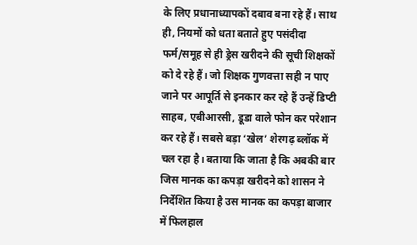के लिए प्रधानाध्यापकों दबाव बना रहे हैं। साथ ही, नियमों को धता बताते हुए पसंदीदा फर्म/समूह से ही ड्रेस खरीदने की सूची शिक्षकों को दे रहे हैं। जो शिक्षक गुणवत्ता सही न पाए जाने पर आपूर्ति से इनकार कर रहे हैं उन्हें डिप्टी साहब, एबीआरसी, डूडा वाले फोन कर परेशान कर रहे हैं। सबसे बड़ा ‘खेल’ शेरगढ़ ब्लॉक में चल रहा है। बताया कि जाता है कि अबकी बार जिस मानक का कपड़ा खरीदने को शासन ने निर्देशित किया है उस मानक का कपड़ा बाजार में फिलहाल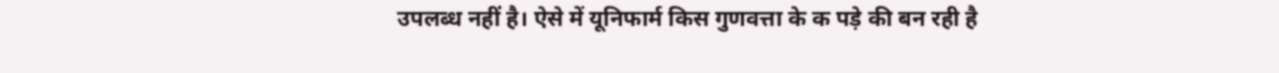उपलब्ध नहीं है। ऐसे में यूनिफार्म किस गुणवत्ता के क पड़े की बन रही है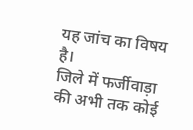यह जांच का विषय है।
जिले में फर्जीवाड़ा की अभी तक कोई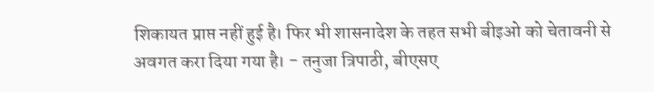शिकायत प्राप्त नहीं हुई है। फिर भी शासनादेश के तहत सभी बीइओ को चेतावनी से अवगत करा दिया गया है। - तनुजा त्रिपाठी, बीएसए